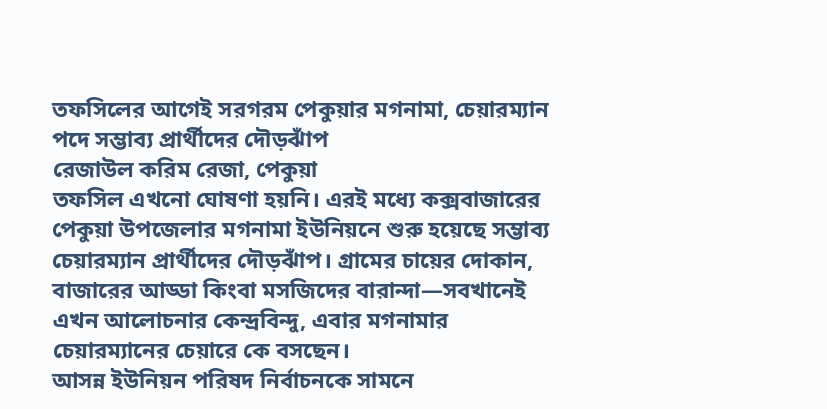তফসিলের আগেই সরগরম পেকুয়ার মগনামা, চেয়ারম্যান পদে সম্ভাব্য প্রার্থীদের দৌড়ঝাঁপ
রেজাউল করিম রেজা, পেকুয়া
তফসিল এখনো ঘোষণা হয়নি। এরই মধ্যে কক্সবাজারের পেকুয়া উপজেলার মগনামা ইউনিয়নে শুরু হয়েছে সম্ভাব্য চেয়ারম্যান প্রার্থীদের দৌড়ঝাঁপ। গ্রামের চায়ের দোকান, বাজারের আড্ডা কিংবা মসজিদের বারান্দা—সবখানেই এখন আলোচনার কেন্দ্রবিন্দু, এবার মগনামার চেয়ারম্যানের চেয়ারে কে বসছেন।
আসন্ন ইউনিয়ন পরিষদ নির্বাচনকে সামনে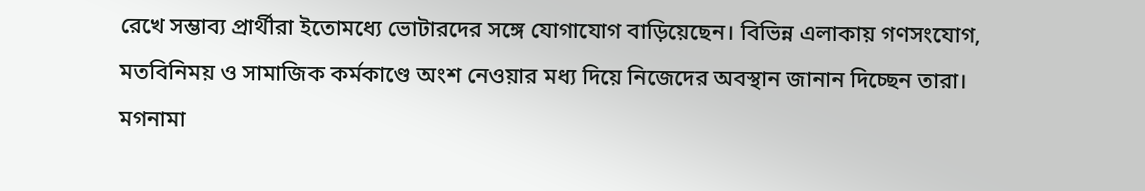রেখে সম্ভাব্য প্রার্থীরা ইতোমধ্যে ভোটারদের সঙ্গে যোগাযোগ বাড়িয়েছেন। বিভিন্ন এলাকায় গণসংযোগ, মতবিনিময় ও সামাজিক কর্মকাণ্ডে অংশ নেওয়ার মধ্য দিয়ে নিজেদের অবস্থান জানান দিচ্ছেন তারা।
মগনামা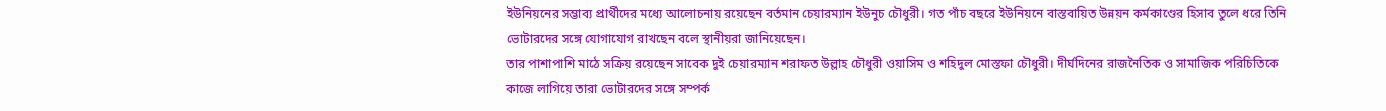ইউনিয়নের সম্ভাব্য প্রার্থীদের মধ্যে আলোচনায় রয়েছেন বর্তমান চেয়ারম্যান ইউনুচ চৌধুরী। গত পাঁচ বছরে ইউনিয়নে বাস্তবায়িত উন্নয়ন কর্মকাণ্ডের হিসাব তুলে ধরে তিনি ভোটারদের সঙ্গে যোগাযোগ রাখছেন বলে স্থানীয়রা জানিয়েছেন।
তার পাশাপাশি মাঠে সক্রিয় রয়েছেন সাবেক দুই চেয়ারম্যান শরাফত উল্লাহ চৌধুরী ওয়াসিম ও শহিদুল মোস্তফা চৌধুরী। দীর্ঘদিনের রাজনৈতিক ও সামাজিক পরিচিতিকে কাজে লাগিয়ে তারা ভোটারদের সঙ্গে সম্পর্ক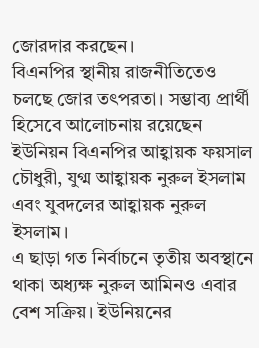জোরদার করছেন।
বিএনপির স্থানীয় রাজনীতিতেও চলছে জোর তৎপরতা। সম্ভাব্য প্রার্থী হিসেবে আলোচনায় রয়েছেন ইউনিয়ন বিএনপির আহ্বায়ক ফয়সাল চৌধুরী, যুগ্ম আহ্বায়ক নুরুল ইসলাম এবং যুবদলের আহ্বায়ক নুরুল ইসলাম।
এ ছাড়া গত নির্বাচনে তৃতীয় অবস্থানে থাকা অধ্যক্ষ নুরুল আমিনও এবার বেশ সক্রিয়। ইউনিয়নের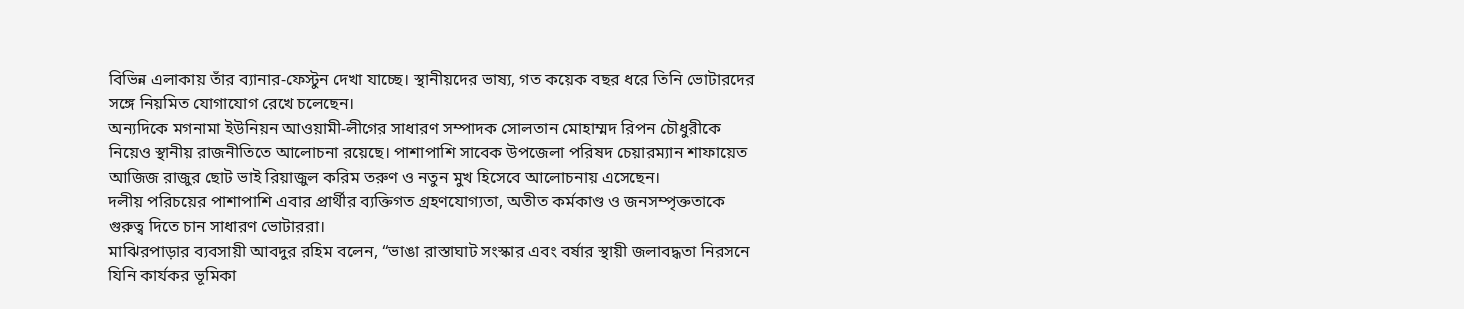বিভিন্ন এলাকায় তাঁর ব্যানার-ফেস্টুন দেখা যাচ্ছে। স্থানীয়দের ভাষ্য, গত কয়েক বছর ধরে তিনি ভোটারদের সঙ্গে নিয়মিত যোগাযোগ রেখে চলেছেন।
অন্যদিকে মগনামা ইউনিয়ন আওয়ামী-লীগের সাধারণ সম্পাদক সোলতান মোহাম্মদ রিপন চৌধুরীকে নিয়েও স্থানীয় রাজনীতিতে আলোচনা রয়েছে। পাশাপাশি সাবেক উপজেলা পরিষদ চেয়ারম্যান শাফায়েত আজিজ রাজুর ছোট ভাই রিয়াজুল করিম তরুণ ও নতুন মুখ হিসেবে আলোচনায় এসেছেন।
দলীয় পরিচয়ের পাশাপাশি এবার প্রার্থীর ব্যক্তিগত গ্রহণযোগ্যতা, অতীত কর্মকাণ্ড ও জনসম্পৃক্ততাকে গুরুত্ব দিতে চান সাধারণ ভোটাররা।
মাঝিরপাড়ার ব্যবসায়ী আবদুর রহিম বলেন, “ভাঙা রাস্তাঘাট সংস্কার এবং বর্ষার স্থায়ী জলাবদ্ধতা নিরসনে যিনি কার্যকর ভূমিকা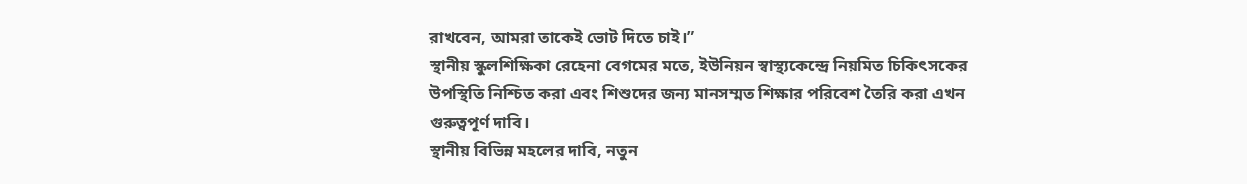রাখবেন, আমরা তাকেই ভোট দিতে চাই।”
স্থানীয় স্কুলশিক্ষিকা রেহেনা বেগমের মতে, ইউনিয়ন স্বাস্থ্যকেন্দ্রে নিয়মিত চিকিৎসকের উপস্থিতি নিশ্চিত করা এবং শিশুদের জন্য মানসম্মত শিক্ষার পরিবেশ তৈরি করা এখন গুরুত্বপূর্ণ দাবি।
স্থানীয় বিভিন্ন মহলের দাবি, নতুন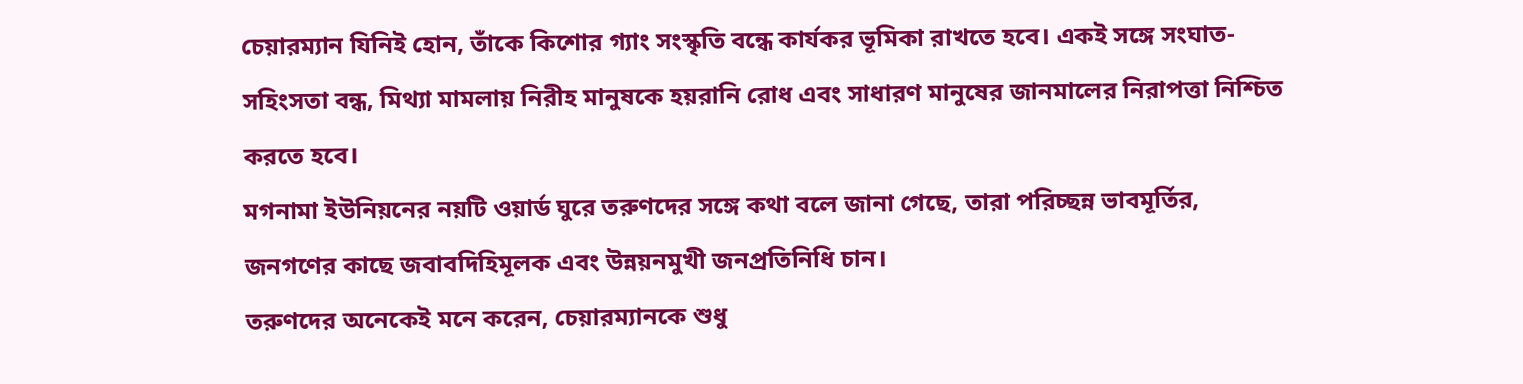চেয়ারম্যান যিনিই হোন, তাঁকে কিশোর গ্যাং সংস্কৃতি বন্ধে কার্যকর ভূমিকা রাখতে হবে। একই সঙ্গে সংঘাত-সহিংসতা বন্ধ, মিথ্যা মামলায় নিরীহ মানুষকে হয়রানি রোধ এবং সাধারণ মানুষের জানমালের নিরাপত্তা নিশ্চিত করতে হবে।
মগনামা ইউনিয়নের নয়টি ওয়ার্ড ঘুরে তরুণদের সঙ্গে কথা বলে জানা গেছে, তারা পরিচ্ছন্ন ভাবমূর্তির, জনগণের কাছে জবাবদিহিমূলক এবং উন্নয়নমুখী জনপ্রতিনিধি চান।
তরুণদের অনেকেই মনে করেন, চেয়ারম্যানকে শুধু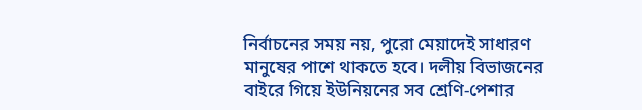নির্বাচনের সময় নয়, পুরো মেয়াদেই সাধারণ মানুষের পাশে থাকতে হবে। দলীয় বিভাজনের বাইরে গিয়ে ইউনিয়নের সব শ্রেণি-পেশার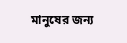মানুষের জন্য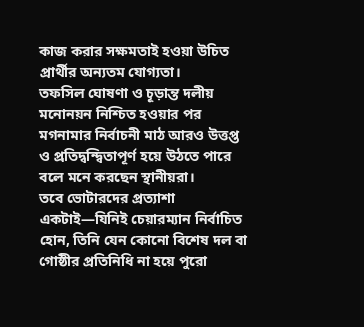কাজ করার সক্ষমতাই হওয়া উচিত প্রার্থীর অন্যতম যোগ্যতা।
তফসিল ঘোষণা ও চূড়ান্ত দলীয় মনোনয়ন নিশ্চিত হওয়ার পর মগনামার নির্বাচনী মাঠ আরও উত্তপ্ত ও প্রতিদ্বন্দ্বিতাপূর্ণ হয়ে উঠতে পারে বলে মনে করছেন স্থানীয়রা।
তবে ভোটারদের প্রত্যাশা একটাই—যিনিই চেয়ারম্যান নির্বাচিত হোন, তিনি যেন কোনো বিশেষ দল বা গোষ্ঠীর প্রতিনিধি না হয়ে পুরো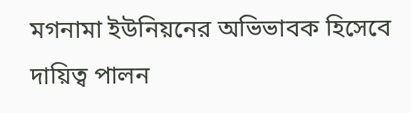মগনামা ইউনিয়নের অভিভাবক হিসেবে দায়িত্ব পালন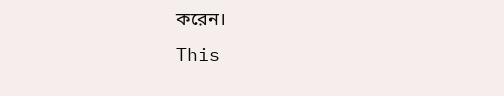করেন।
This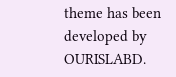theme has been developed by OURISLABD.